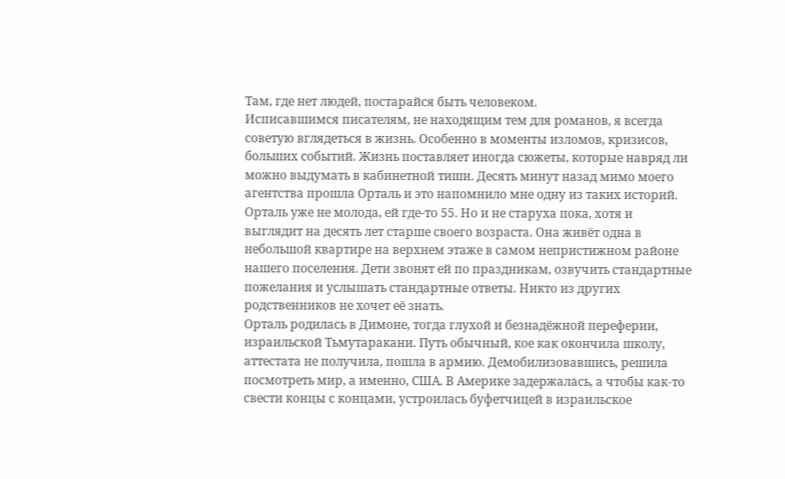Там, где нет людей, постарайся быть человеком.
Исписавшимся писателям, не находящим тем для романов, я всегда советую вглядеться в жизнь. Особенно в моменты изломов, кризисов, больших событий. Жизнь поставляет иногда сюжеты, которые навряд ли можно выдумать в кабинетной тиши. Десять минут назад мимо моего агентства прошла Орталь и это напомнило мне одну из таких историй.
Орталь уже не молода, ей где-то 55. Но и не старуха пока, хотя и выглядит на десять лет старше своего возраста. Она живёт одна в небольшой квартире на верхнем этаже в самом непристижном районе нашего поселения. Дети звонят ей по праздникам, озвучить стандартные пожелания и услышать стандартные ответы. Никто из других родственников не хочет её знать.
Орталь родилась в Димоне, тогда глухой и безнадёжной переферии, израильской Тьмутаракани. Путь обычный, кое как окончила школу, аттестата не получила, пошла в армию. Демобилизовавшись, решила посмотреть мир, а именно, США. В Америке задержалась, а чтобы как-то свести концы с концами, устроилась буфетчицей в израильское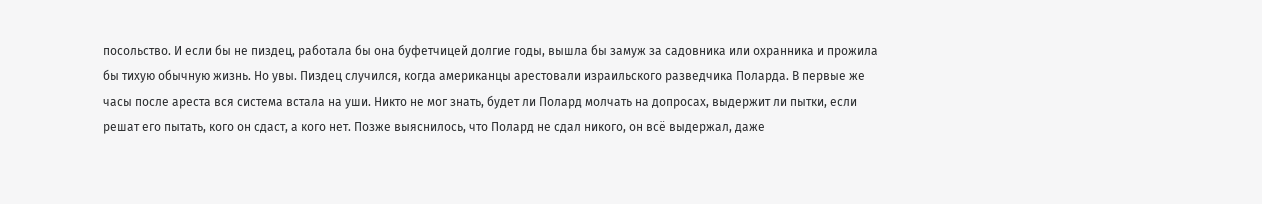посольство. И если бы не пиздец, работала бы она буфетчицей долгие годы, вышла бы замуж за садовника или охранника и прожила бы тихую обычную жизнь. Но увы. Пиздец случился, когда американцы арестовали израильского разведчика Поларда. В первые же часы после ареста вся система встала на уши. Никто не мог знать, будет ли Полард молчать на допросах, выдержит ли пытки, если решат его пытать, кого он сдаст, а кого нет. Позже выяснилось, что Полард не сдал никого, он всё выдержал, даже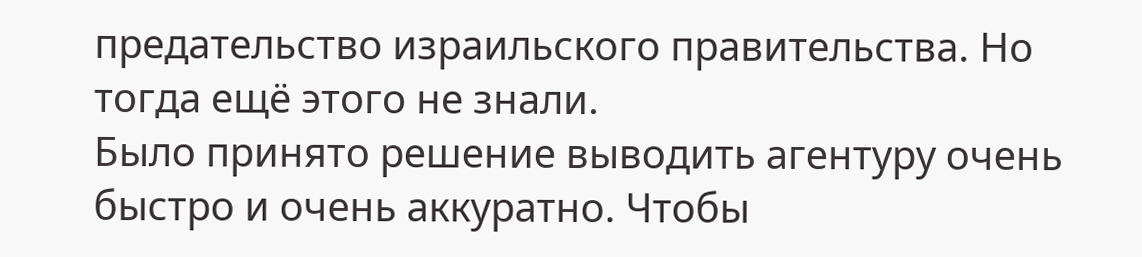предательство израильского правительства. Но тогда ещё этого не знали.
Было принято решение выводить агентуру очень быстро и очень аккуратно. Чтобы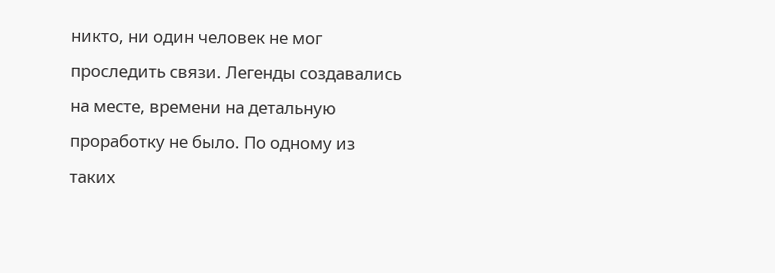никто, ни один человек не мог проследить связи. Легенды создавались на месте, времени на детальную проработку не было. По одному из таких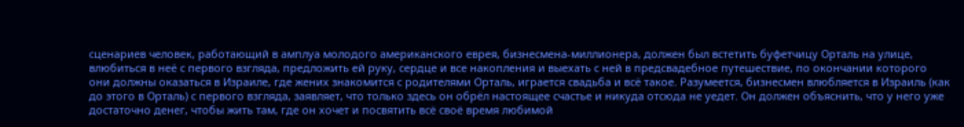сценариев человек, работающий в амплуа молодого американского еврея, бизнесмена-миллионера, должен был встетить буфетчицу Орталь на улице, влюбиться в неё с первого взгляда, предложить ей руку, сердце и все накопления и выехать с ней в предсвадебное путешествие, по окончании которого они должны оказаться в Израиле, где жених знакомится с родителями Орталь, играется свадьба и всё такое. Разумеется, бизнесмен влюбляется в Израиль (как до этого в Орталь) с первого взгляда, заявляет, что только здесь он обрёл настоящее счастье и никуда отсюда не уедет. Он должен объяснить, что у него уже достаточно денег, чтобы жить там, где он хочет и посвятить всё своё время любимой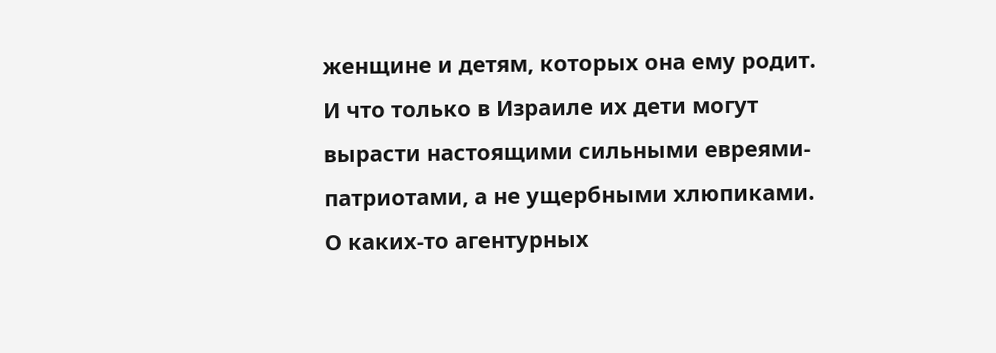женщине и детям, которых она ему родит. И что только в Израиле их дети могут вырасти настоящими сильными евреями-патриотами, а не ущербными хлюпиками. О каких-то агентурных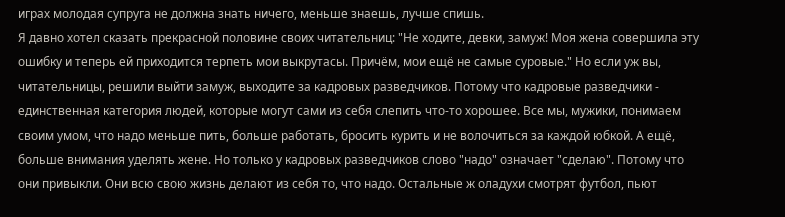играх молодая супруга не должна знать ничего, меньше знаешь, лучше спишь.
Я давно хотел сказать прекрасной половине своих читательниц: "Не ходите, девки, замуж! Моя жена совершила эту ошибку и теперь ей приходится терпеть мои выкрутасы. Причём, мои ещё не самые суровые." Но если уж вы, читательницы, решили выйти замуж, выходите за кадровых разведчиков. Потому что кадровые разведчики - единственная категория людей, которые могут сами из себя слепить что-то хорошее. Все мы, мужики, понимаем своим умом, что надо меньше пить, больше работать, бросить курить и не волочиться за каждой юбкой. А ещё, больше внимания уделять жене. Но только у кадровых разведчиков слово "надо" означает "сделаю". Потому что они привыкли. Они всю свою жизнь делают из себя то, что надо. Остальные ж оладухи смотрят футбол, пьют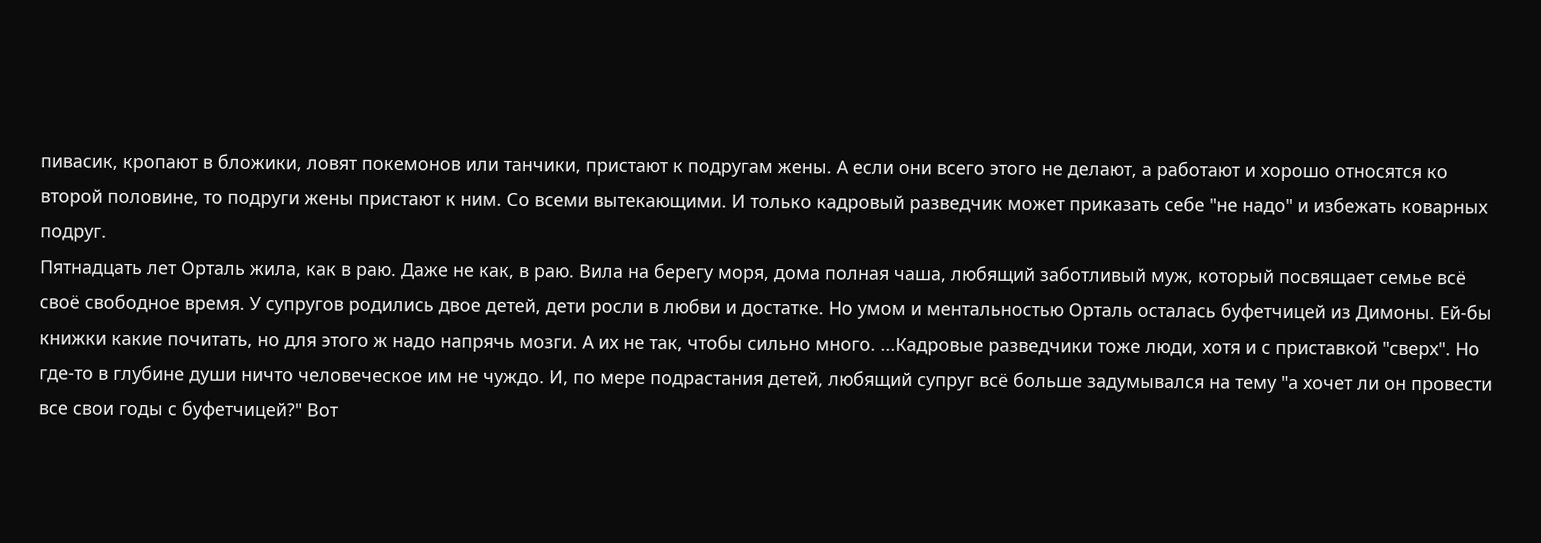пивасик, кропают в бложики, ловят покемонов или танчики, пристают к подругам жены. А если они всего этого не делают, а работают и хорошо относятся ко второй половине, то подруги жены пристают к ним. Со всеми вытекающими. И только кадровый разведчик может приказать себе "не надо" и избежать коварных подруг.
Пятнадцать лет Орталь жила, как в раю. Даже не как, в раю. Вила на берегу моря, дома полная чаша, любящий заботливый муж, который посвящает семье всё своё свободное время. У супругов родились двое детей, дети росли в любви и достатке. Но умом и ментальностью Орталь осталась буфетчицей из Димоны. Ей-бы книжки какие почитать, но для этого ж надо напрячь мозги. А их не так, чтобы сильно много. ...Кадровые разведчики тоже люди, хотя и с приставкой "сверх". Но где-то в глубине души ничто человеческое им не чуждо. И, по мере подрастания детей, любящий супруг всё больше задумывался на тему "а хочет ли он провести все свои годы с буфетчицей?" Вот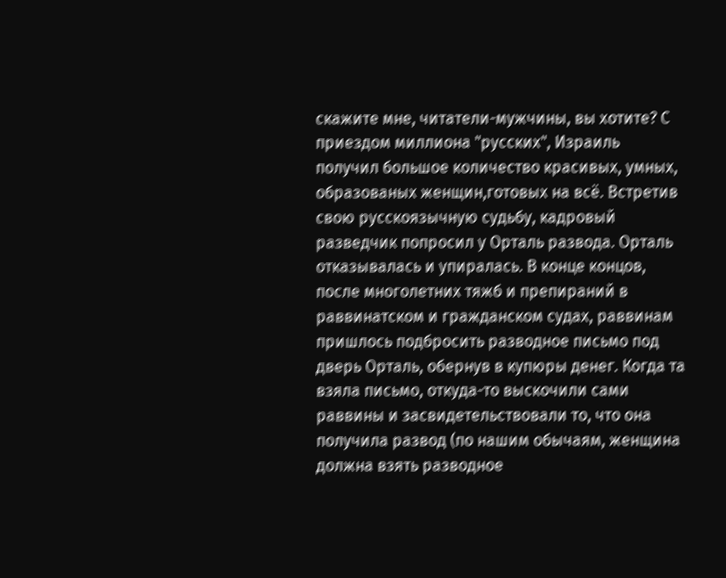скажите мне, читатели-мужчины, вы хотите? С приездом миллиона "русских", Израиль получил большое количество красивых, умных, образованых женщин,готовых на всё. Встретив свою русскоязычную судьбу, кадровый разведчик попросил у Орталь развода. Орталь отказывалась и упиралась. В конце концов, после многолетних тяжб и препираний в раввинатском и гражданском судах, раввинам пришлось подбросить разводное письмо под дверь Орталь, обернув в купюры денег. Когда та взяла письмо, откуда-то выскочили сами раввины и засвидетельствовали то, что она получила развод (по нашим обычаям, женщина должна взять разводное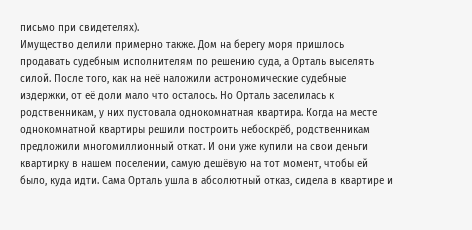письмо при свидетелях).
Имущество делили примерно также. Дом на берегу моря пришлось продавать судебным исполнителям по решению суда, а Орталь выселять силой. После того, как на неё наложили астрономические судебные издержки, от её доли мало что осталось. Но Орталь заселилась к родственникам, у них пустовала однокомнатная квартира. Когда на месте однокомнатной квартиры решили построить небоскрёб, родственникам предложили многомиллионный откат. И они уже купили на свои деньги квартирку в нашем поселении, самую дешёвую на тот момент, чтобы ей было, куда идти. Сама Орталь ушла в абсолютный отказ, сидела в квартире и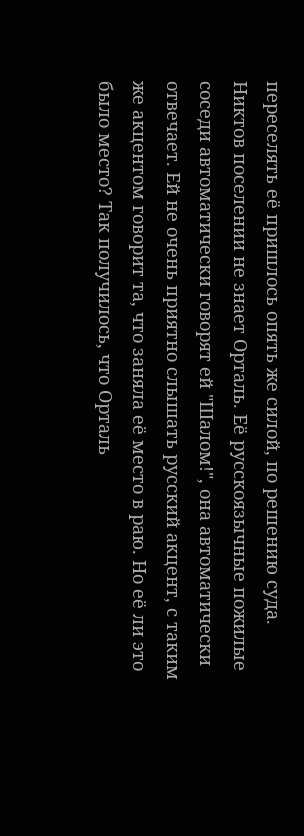переселять её пришлось опять же силой, по решению суда.
Никтов поселении не знает Орталь. Её русскоязычные пожилые соседи автоматически говорят ей "Шалом!", она автоматически отвечает. Ей не очень приятно слышать русский акцент, с таким же акцентом говорит та, что заняла её место в раю. Но её ли это было место? Так получилось, что Орталь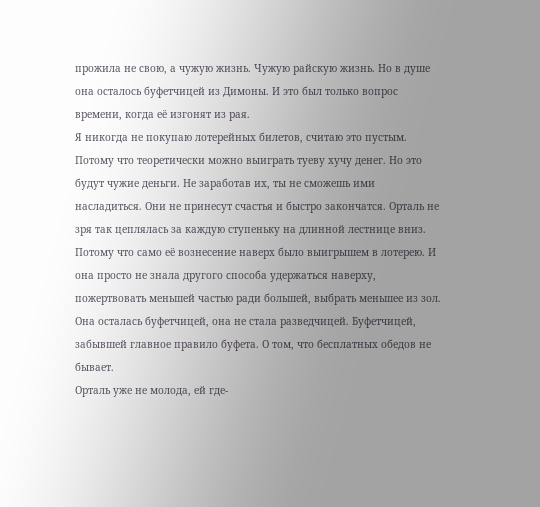прожила не свою, а чужую жизнь. Чужую райскую жизнь. Но в душе она осталось буфетчицей из Димоны. И это был только вопрос времени, когда её изгонят из рая.
Я никогда не покупаю лотерейных билетов, считаю это пустым. Потому что теоретически можно выиграть туеву хучу денег. Но это будут чужие деньги. Не заработав их, ты не сможешь ими насладиться. Они не принесут счастья и быстро закончатся. Орталь не зря так цеплялась за каждую ступеньку на длинной лестнице вниз. Потому что само её вознесение наверх было выигрышем в лотерею. И она просто не знала другого способа удержаться наверху, пожертвовать меньшей частью ради большей, выбрать меньшее из зол. Она осталась буфетчицей, она не стала разведчицей. Буфетчицей, забывшей главное правило буфета. О том, что бесплатных обедов не бывает.
Орталь уже не молода, ей где-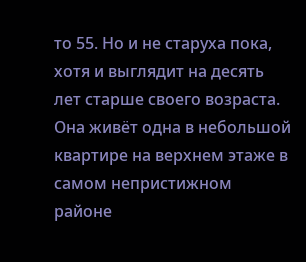то 55. Но и не старуха пока, хотя и выглядит на десять лет старше своего возраста. Она живёт одна в небольшой квартире на верхнем этаже в самом непристижном районе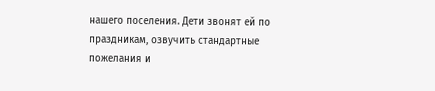нашего поселения. Дети звонят ей по праздникам, озвучить стандартные пожелания и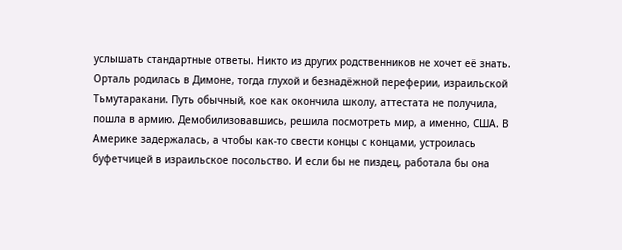услышать стандартные ответы. Никто из других родственников не хочет её знать.
Орталь родилась в Димоне, тогда глухой и безнадёжной переферии, израильской Тьмутаракани. Путь обычный, кое как окончила школу, аттестата не получила, пошла в армию. Демобилизовавшись, решила посмотреть мир, а именно, США. В Америке задержалась, а чтобы как-то свести концы с концами, устроилась буфетчицей в израильское посольство. И если бы не пиздец, работала бы она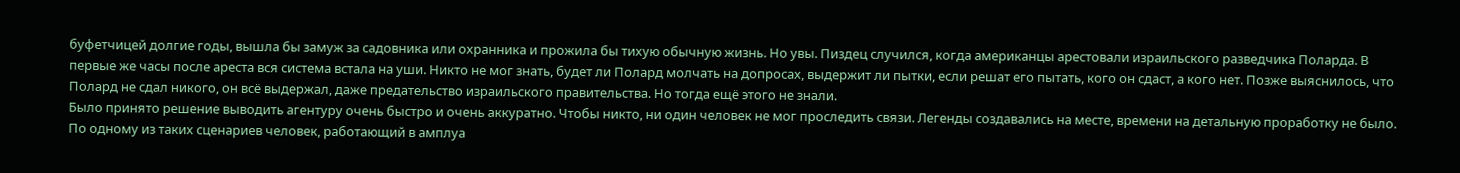буфетчицей долгие годы, вышла бы замуж за садовника или охранника и прожила бы тихую обычную жизнь. Но увы. Пиздец случился, когда американцы арестовали израильского разведчика Поларда. В первые же часы после ареста вся система встала на уши. Никто не мог знать, будет ли Полард молчать на допросах, выдержит ли пытки, если решат его пытать, кого он сдаст, а кого нет. Позже выяснилось, что Полард не сдал никого, он всё выдержал, даже предательство израильского правительства. Но тогда ещё этого не знали.
Было принято решение выводить агентуру очень быстро и очень аккуратно. Чтобы никто, ни один человек не мог проследить связи. Легенды создавались на месте, времени на детальную проработку не было. По одному из таких сценариев человек, работающий в амплуа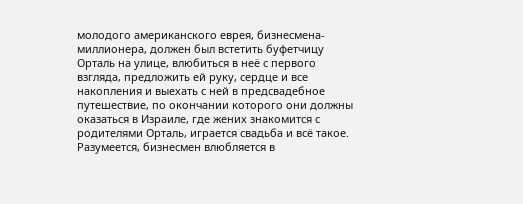молодого американского еврея, бизнесмена-миллионера, должен был встетить буфетчицу Орталь на улице, влюбиться в неё с первого взгляда, предложить ей руку, сердце и все накопления и выехать с ней в предсвадебное путешествие, по окончании которого они должны оказаться в Израиле, где жених знакомится с родителями Орталь, играется свадьба и всё такое. Разумеется, бизнесмен влюбляется в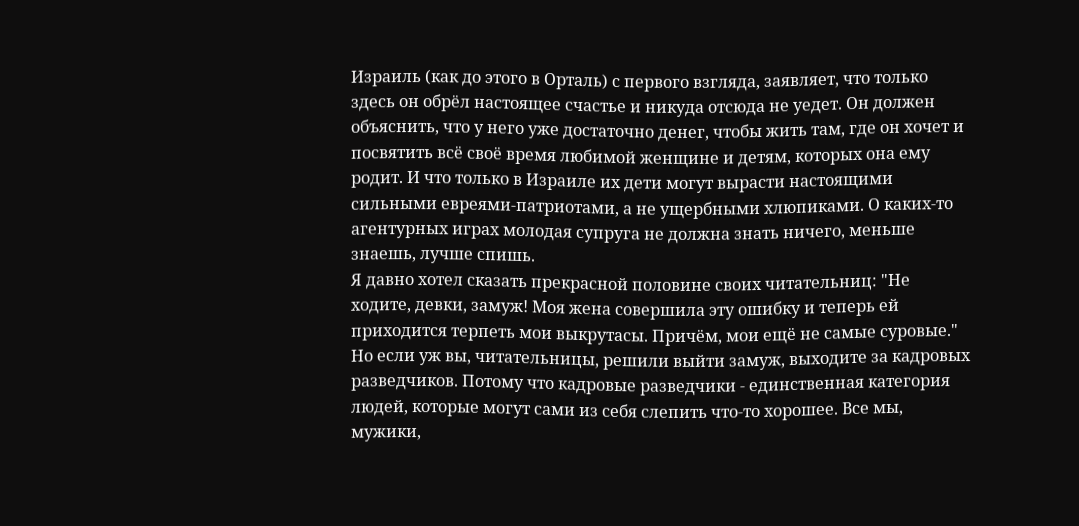Израиль (как до этого в Орталь) с первого взгляда, заявляет, что только здесь он обрёл настоящее счастье и никуда отсюда не уедет. Он должен объяснить, что у него уже достаточно денег, чтобы жить там, где он хочет и посвятить всё своё время любимой женщине и детям, которых она ему родит. И что только в Израиле их дети могут вырасти настоящими сильными евреями-патриотами, а не ущербными хлюпиками. О каких-то агентурных играх молодая супруга не должна знать ничего, меньше знаешь, лучше спишь.
Я давно хотел сказать прекрасной половине своих читательниц: "Не ходите, девки, замуж! Моя жена совершила эту ошибку и теперь ей приходится терпеть мои выкрутасы. Причём, мои ещё не самые суровые." Но если уж вы, читательницы, решили выйти замуж, выходите за кадровых разведчиков. Потому что кадровые разведчики - единственная категория людей, которые могут сами из себя слепить что-то хорошее. Все мы, мужики,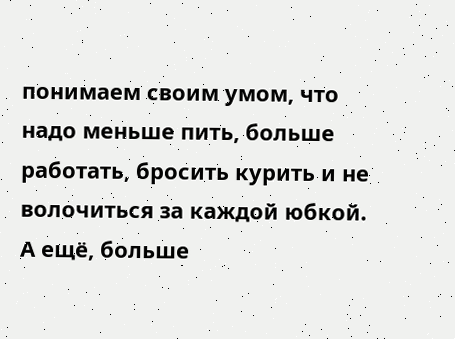понимаем своим умом, что надо меньше пить, больше работать, бросить курить и не волочиться за каждой юбкой. А ещё, больше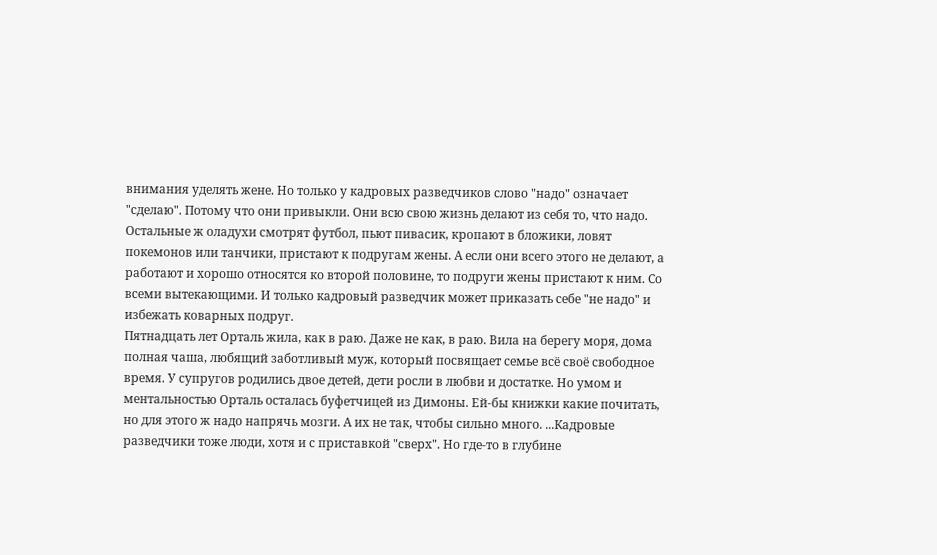внимания уделять жене. Но только у кадровых разведчиков слово "надо" означает "сделаю". Потому что они привыкли. Они всю свою жизнь делают из себя то, что надо. Остальные ж оладухи смотрят футбол, пьют пивасик, кропают в бложики, ловят покемонов или танчики, пристают к подругам жены. А если они всего этого не делают, а работают и хорошо относятся ко второй половине, то подруги жены пристают к ним. Со всеми вытекающими. И только кадровый разведчик может приказать себе "не надо" и избежать коварных подруг.
Пятнадцать лет Орталь жила, как в раю. Даже не как, в раю. Вила на берегу моря, дома полная чаша, любящий заботливый муж, который посвящает семье всё своё свободное время. У супругов родились двое детей, дети росли в любви и достатке. Но умом и ментальностью Орталь осталась буфетчицей из Димоны. Ей-бы книжки какие почитать, но для этого ж надо напрячь мозги. А их не так, чтобы сильно много. ...Кадровые разведчики тоже люди, хотя и с приставкой "сверх". Но где-то в глубине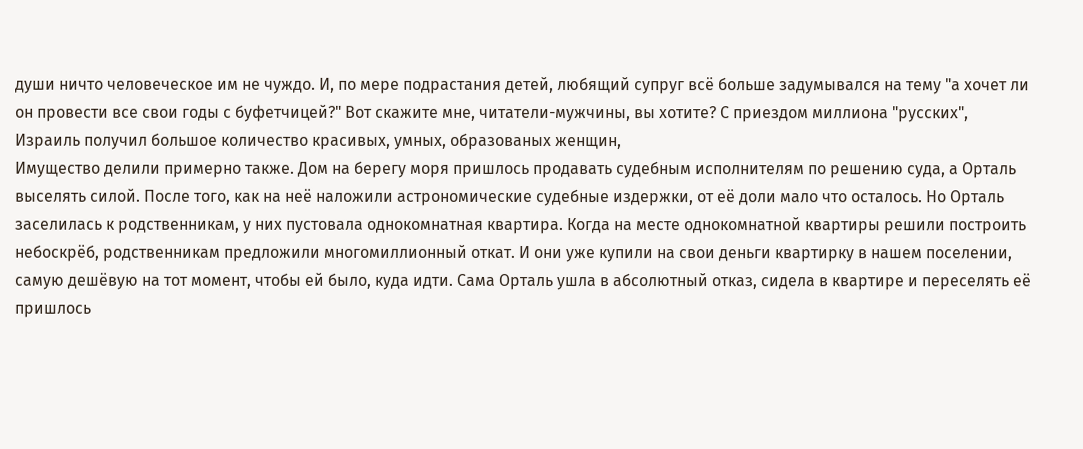души ничто человеческое им не чуждо. И, по мере подрастания детей, любящий супруг всё больше задумывался на тему "а хочет ли он провести все свои годы с буфетчицей?" Вот скажите мне, читатели-мужчины, вы хотите? С приездом миллиона "русских", Израиль получил большое количество красивых, умных, образованых женщин,
Имущество делили примерно также. Дом на берегу моря пришлось продавать судебным исполнителям по решению суда, а Орталь выселять силой. После того, как на неё наложили астрономические судебные издержки, от её доли мало что осталось. Но Орталь заселилась к родственникам, у них пустовала однокомнатная квартира. Когда на месте однокомнатной квартиры решили построить небоскрёб, родственникам предложили многомиллионный откат. И они уже купили на свои деньги квартирку в нашем поселении, самую дешёвую на тот момент, чтобы ей было, куда идти. Сама Орталь ушла в абсолютный отказ, сидела в квартире и переселять её пришлось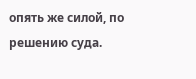опять же силой, по решению суда.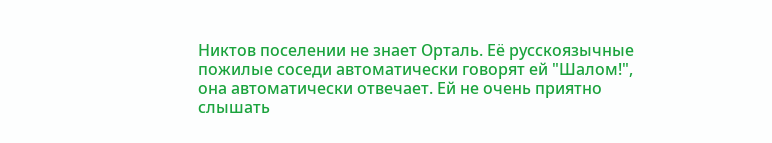Никтов поселении не знает Орталь. Её русскоязычные пожилые соседи автоматически говорят ей "Шалом!", она автоматически отвечает. Ей не очень приятно слышать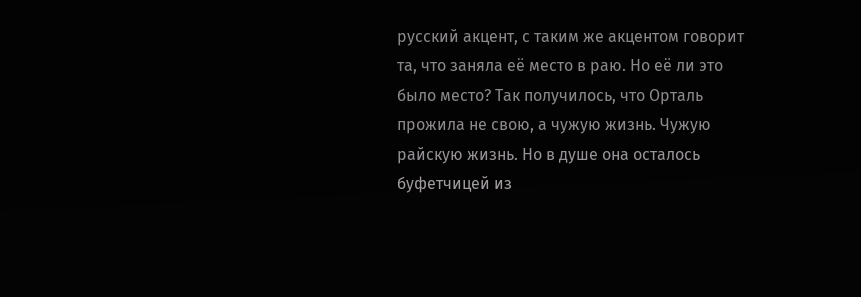русский акцент, с таким же акцентом говорит та, что заняла её место в раю. Но её ли это было место? Так получилось, что Орталь прожила не свою, а чужую жизнь. Чужую райскую жизнь. Но в душе она осталось буфетчицей из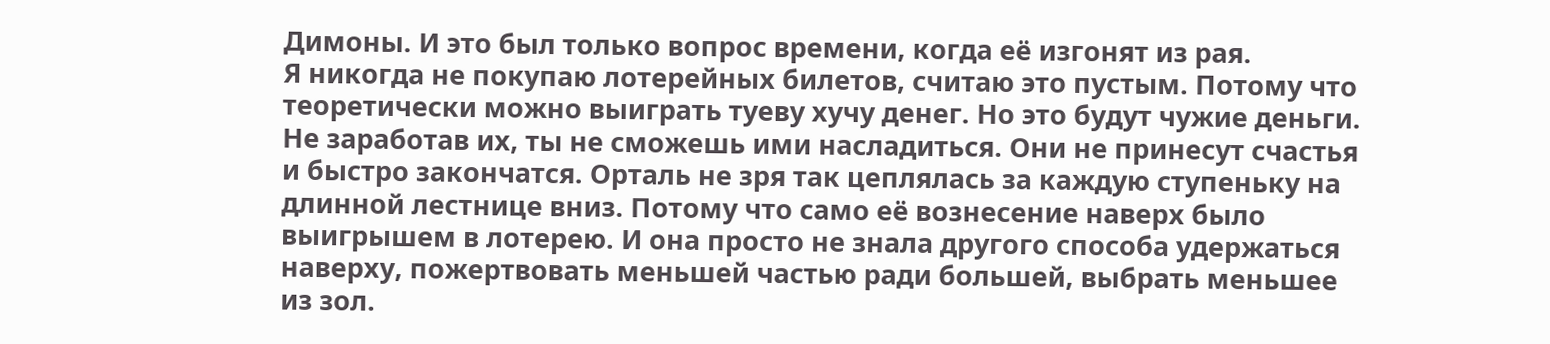Димоны. И это был только вопрос времени, когда её изгонят из рая.
Я никогда не покупаю лотерейных билетов, считаю это пустым. Потому что теоретически можно выиграть туеву хучу денег. Но это будут чужие деньги. Не заработав их, ты не сможешь ими насладиться. Они не принесут счастья и быстро закончатся. Орталь не зря так цеплялась за каждую ступеньку на длинной лестнице вниз. Потому что само её вознесение наверх было выигрышем в лотерею. И она просто не знала другого способа удержаться наверху, пожертвовать меньшей частью ради большей, выбрать меньшее из зол.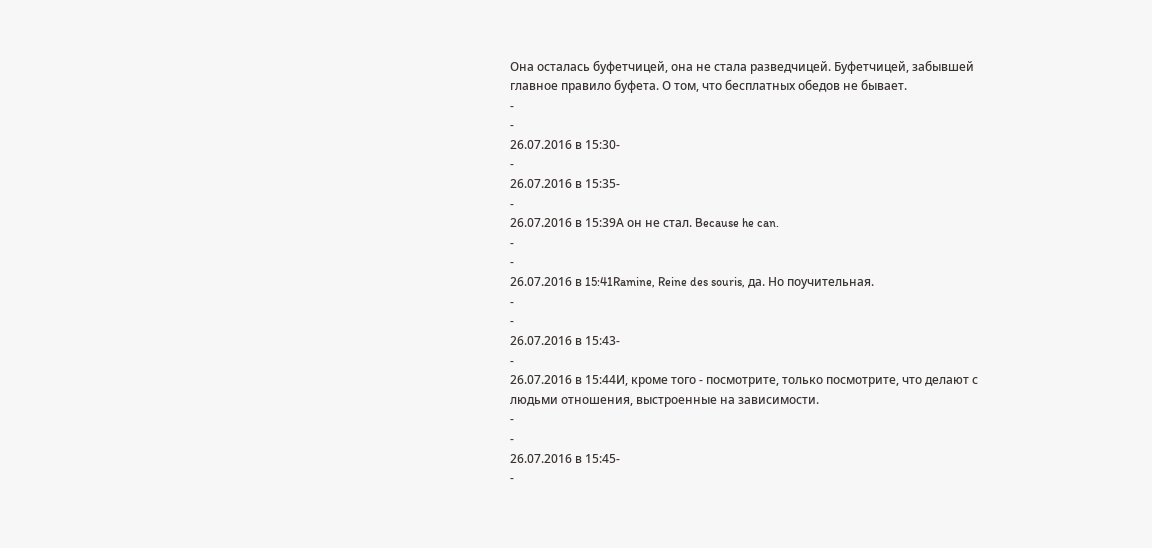Она осталась буфетчицей, она не стала разведчицей. Буфетчицей, забывшей главное правило буфета. О том, что бесплатных обедов не бывает.
-
-
26.07.2016 в 15:30-
-
26.07.2016 в 15:35-
-
26.07.2016 в 15:39А он не стал. Because he can.
-
-
26.07.2016 в 15:41Ramine, Reine des souris, да. Но поучительная.
-
-
26.07.2016 в 15:43-
-
26.07.2016 в 15:44И, кроме того - посмотрите, только посмотрите, что делают с людьми отношения, выстроенные на зависимости.
-
-
26.07.2016 в 15:45-
-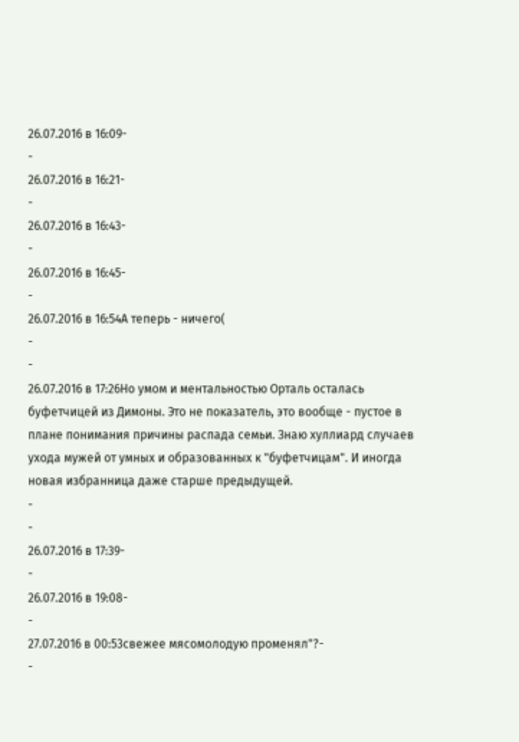26.07.2016 в 16:09-
-
26.07.2016 в 16:21-
-
26.07.2016 в 16:43-
-
26.07.2016 в 16:45-
-
26.07.2016 в 16:54А теперь - ничего(
-
-
26.07.2016 в 17:26Но умом и ментальностью Орталь осталась буфетчицей из Димоны. Это не показатель, это вообще - пустое в плане понимания причины распада семьи. Знаю хуллиард случаев ухода мужей от умных и образованных к "буфетчицам". И иногда новая избранница даже старше предыдущей.
-
-
26.07.2016 в 17:39-
-
26.07.2016 в 19:08-
-
27.07.2016 в 00:53свежее мясомолодую променял"?-
-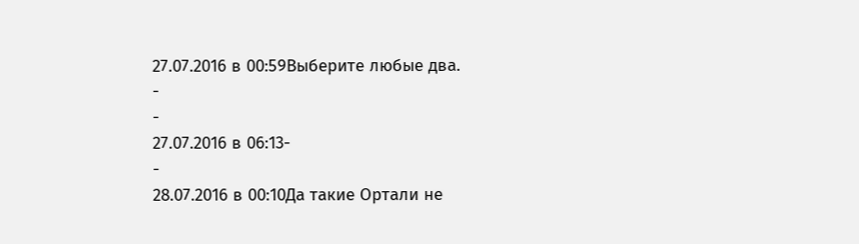27.07.2016 в 00:59Выберите любые два.
-
-
27.07.2016 в 06:13-
-
28.07.2016 в 00:10Да такие Ортали не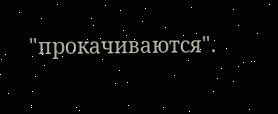"прокачиваются".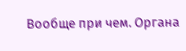Вообще при чем. Органа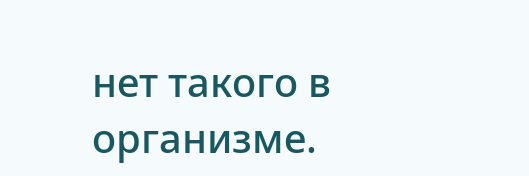нет такого в организме.